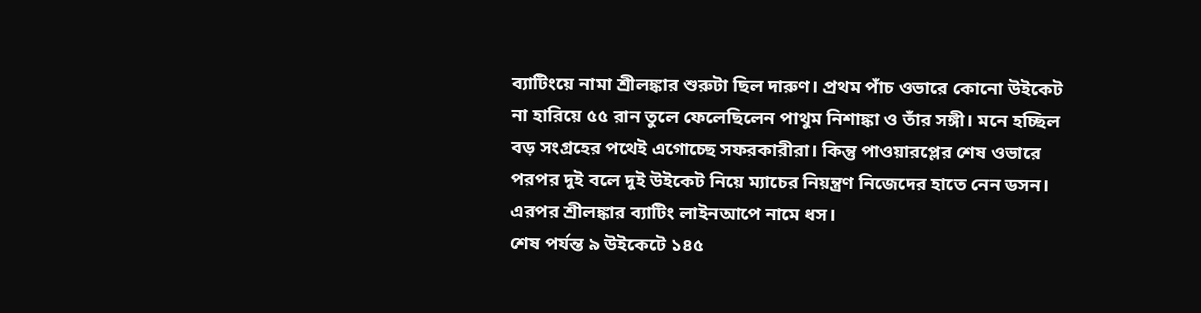ব্যাটিংয়ে নামা শ্রীলঙ্কার শুরুটা ছিল দারুণ। প্রথম পাঁচ ওভারে কোনো উইকেট না হারিয়ে ৫৫ রান তুলে ফেলেছিলেন পাথুম নিশাঙ্কা ও তাঁর সঙ্গী। মনে হচ্ছিল বড় সংগ্রহের পথেই এগোচ্ছে সফরকারীরা। কিন্তু পাওয়ারপ্লের শেষ ওভারে পরপর দুই বলে দুই উইকেট নিয়ে ম্যাচের নিয়ন্ত্রণ নিজেদের হাতে নেন ডসন। এরপর শ্রীলঙ্কার ব্যাটিং লাইনআপে নামে ধস।
শেষ পর্যন্ত ৯ উইকেটে ১৪৫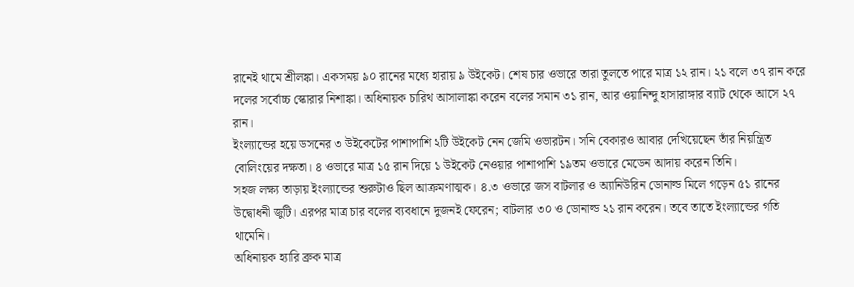রানেই থামে শ্রীলঙ্কা। একসময় ৯০ রানের মধ্যে হারায় ৯ উইকেট। শেষ চার ওভারে তারা তুলতে পারে মাত্র ১২ রান। ২১ বলে ৩৭ রান করে দলের সর্বোচ্চ স্কোরার নিশাঙ্কা। অধিনায়ক চারিথ আসালাঙ্কা করেন বলের সমান ৩১ রান, আর ওয়ানিন্দু হাসারাঙ্গার ব্যাট থেকে আসে ২৭ রান।
ইংল্যান্ডের হয়ে ডসনের ৩ উইকেটের পাশাপাশি ২টি উইকেট নেন জেমি ওভারটন। সনি বেকারও আবার দেখিয়েছেন তাঁর নিয়ন্ত্রিত বোলিংয়ের দক্ষতা। ৪ ওভারে মাত্র ১৫ রান দিয়ে ১ উইকেট নেওয়ার পাশাপাশি ১৯তম ওভারে মেডেন আদায় করেন তিনি।
সহজ লক্ষ্য তাড়ায় ইংল্যান্ডের শুরুটাও ছিল আক্রমণাত্মক। ৪.৩ ওভারে জস বাটলার ও অ্যানিউরিন ডোনাল্ড মিলে গড়েন ৫১ রানের উদ্বোধনী জুটি। এরপর মাত্র চার বলের ব্যবধানে দুজনই ফেরেন; বাটলার ৩০ ও ডোনাল্ড ২১ রান করেন। তবে তাতে ইংল্যান্ডের গতি থামেনি।
অধিনায়ক হ্যারি ব্রুক মাত্র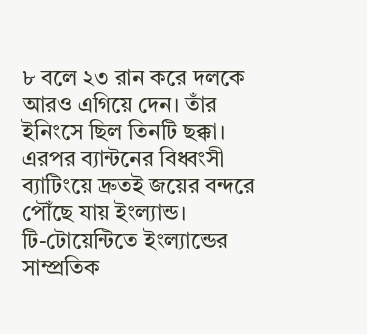৮ বলে ২৩ রান করে দলকে আরও এগিয়ে দেন। তাঁর ইনিংসে ছিল তিনটি ছক্কা। এরপর ব্যান্টনের বিধ্বংসী ব্যাটিংয়ে দ্রুতই জয়ের বন্দরে পৌঁছে যায় ইংল্যান্ড।
টি-টোয়েন্টিতে ইংল্যান্ডের সাম্প্রতিক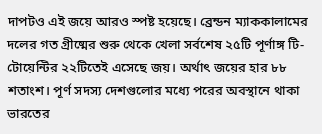দাপটও এই জয়ে আরও স্পষ্ট হয়েছে। ব্রেন্ডন ম্যাককালামের দলের গত গ্রীষ্মের শুরু থেকে খেলা সর্বশেষ ২৫টি পূর্ণাঙ্গ টি-টোয়েন্টির ২২টিতেই এসেছে জয়। অর্থাৎ জয়ের হার ৮৮ শতাংশ। পূর্ণ সদস্য দেশগুলোর মধ্যে পরের অবস্থানে থাকা ভারতের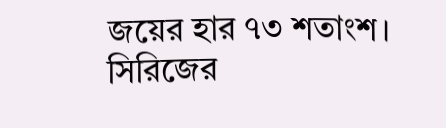জয়ের হার ৭৩ শতাংশ।
সিরিজের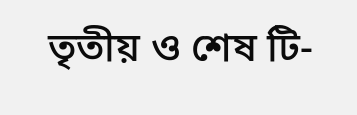তৃতীয় ও শেষ টি-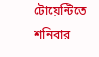টোয়েন্টিতে শনিবার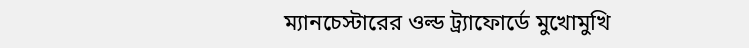ম্যানচেস্টারের ওল্ড ট্র্যাফোর্ডে মুখোমুখি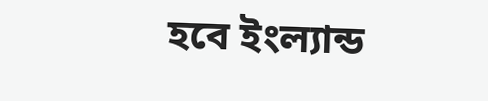হবে ইংল্যান্ড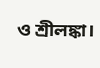ও শ্রীলঙ্কা।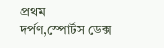প্রথম দর্পণ,স্পোর্টস ডেক্স